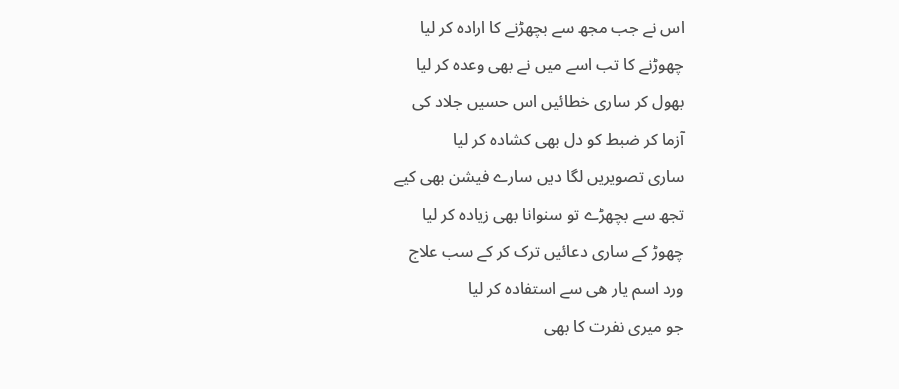اس نے جب مجھ سے بچھڑنے کا ارادہ کر لیا
چھوڑنے کا تب اسے میں نے بھی وعدہ کر لیا
بھول کر ساری خطائیں اس حسیں جلاد کی
آزما کر ضبط کو دل بھی کشادہ کر لیا
ساری تصویریں لگا دیں سارے فیشن بھی کیے
تجھ سے بچھڑے تو سنوانا بھی زیادہ کر لیا
چھوڑ کے ساری دعائیں ترک کر کے سب علاج
ورد اسم یار ھی سے استفادہ کر لیا
جو میری نفرت کا بھی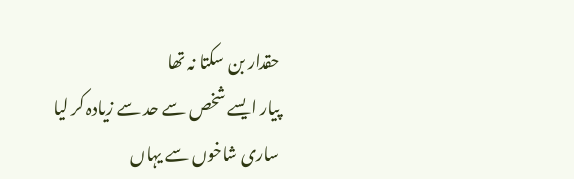حقدار بن سکتا نہ تھا
پیار ایسے شخص سے حد سے زیادہ کر لیا
ساری شاخوں سے یہاں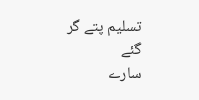تسلیم پتے گر گئے
سارے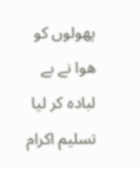پھولوں کو ھوا نے بے لبادہ کر لیا
تسلیم اکرام